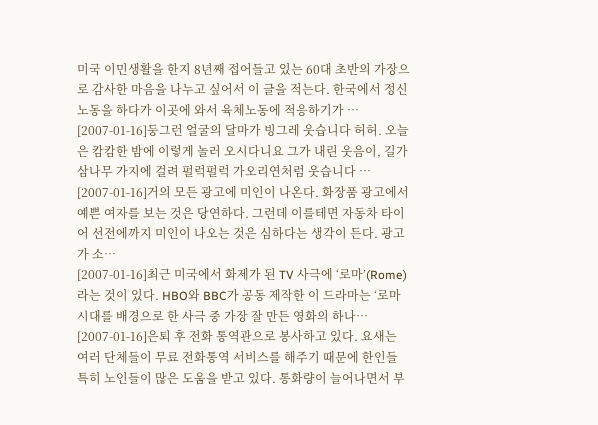미국 이민생활을 한지 8년째 접어들고 있는 60대 초반의 가장으로 감사한 마음을 나누고 싶어서 이 글을 적는다. 한국에서 정신노동을 하다가 이곳에 와서 육체노동에 적응하기가 …
[2007-01-16]둥그런 얼굴의 달마가 빙그레 웃습니다 허허. 오늘은 캄캄한 밤에 이렇게 놀러 오시다니요 그가 내린 웃음이, 길가 삼나무 가지에 걸려 펄럭펄럭 가오리연처럼 웃습니다 …
[2007-01-16]거의 모든 광고에 미인이 나온다. 화장품 광고에서 예쁜 여자를 보는 것은 당연하다. 그런데 이를테면 자동차 타이어 선전에까지 미인이 나오는 것은 심하다는 생각이 든다. 광고가 소…
[2007-01-16]최근 미국에서 화제가 된 TV 사극에 ‘로마’(Rome)라는 것이 있다. HBO와 BBC가 공동 제작한 이 드라마는 ‘로마 시대를 배경으로 한 사극 중 가장 잘 만든 영화의 하나…
[2007-01-16]은퇴 후 전화 통역관으로 봉사하고 있다. 요새는 여러 단체들이 무료 전화통역 서비스를 해주기 때문에 한인들 특히 노인들이 많은 도움을 받고 있다. 통화량이 늘어나면서 부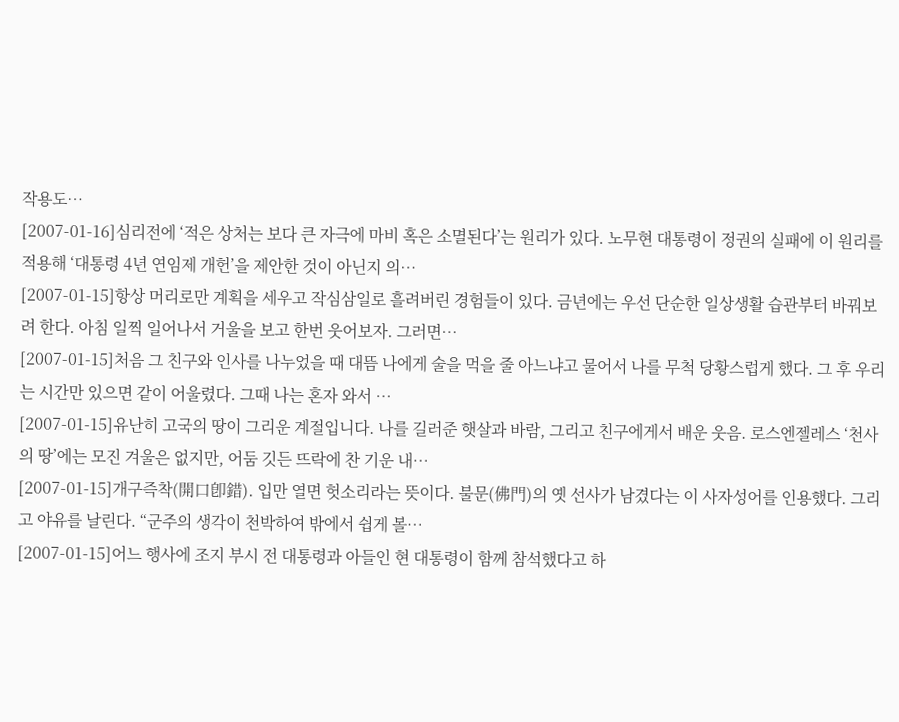작용도…
[2007-01-16]심리전에 ‘적은 상처는 보다 큰 자극에 마비 혹은 소멸된다’는 원리가 있다. 노무현 대통령이 정권의 실패에 이 원리를 적용해 ‘대통령 4년 연임제 개헌’을 제안한 것이 아닌지 의…
[2007-01-15]항상 머리로만 계획을 세우고 작심삼일로 흘려버린 경험들이 있다. 금년에는 우선 단순한 일상생활 습관부터 바꿔보려 한다. 아침 일찍 일어나서 거울을 보고 한번 웃어보자. 그러면…
[2007-01-15]처음 그 친구와 인사를 나누었을 때 대뜸 나에게 술을 먹을 줄 아느냐고 물어서 나를 무척 당황스럽게 했다. 그 후 우리는 시간만 있으면 같이 어울렸다. 그때 나는 혼자 와서 …
[2007-01-15]유난히 고국의 땅이 그리운 계절입니다. 나를 길러준 햇살과 바람, 그리고 친구에게서 배운 웃음. 로스엔젤레스 ‘천사의 땅’에는 모진 겨울은 없지만, 어둠 깃든 뜨락에 찬 기운 내…
[2007-01-15]개구즉착(開口卽錯). 입만 열면 헛소리라는 뜻이다. 불문(佛門)의 옛 선사가 남겼다는 이 사자성어를 인용했다. 그리고 야유를 날린다. “군주의 생각이 천박하여 밖에서 쉽게 볼…
[2007-01-15]어느 행사에 조지 부시 전 대통령과 아들인 현 대통령이 함께 참석했다고 하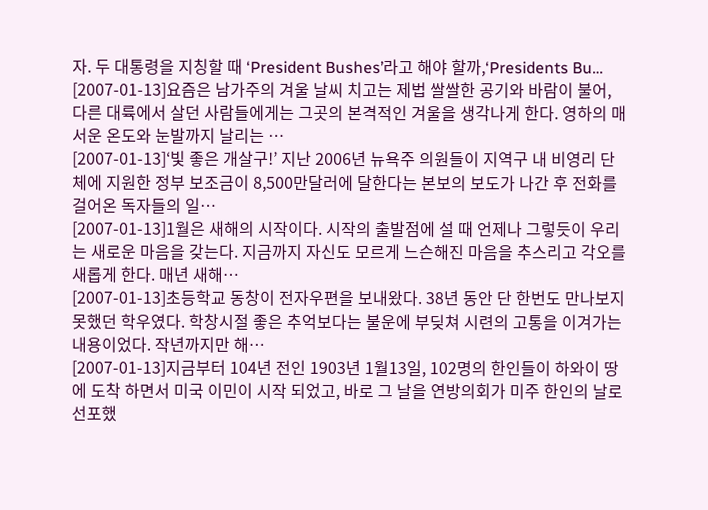자. 두 대통령을 지칭할 때 ‘President Bushes’라고 해야 할까,‘Presidents Bu…
[2007-01-13]요즘은 남가주의 겨울 날씨 치고는 제법 쌀쌀한 공기와 바람이 불어, 다른 대륙에서 살던 사람들에게는 그곳의 본격적인 겨울을 생각나게 한다. 영하의 매서운 온도와 눈발까지 날리는 …
[2007-01-13]‘빛 좋은 개살구!’ 지난 2006년 뉴욕주 의원들이 지역구 내 비영리 단체에 지원한 정부 보조금이 8,500만달러에 달한다는 본보의 보도가 나간 후 전화를 걸어온 독자들의 일…
[2007-01-13]1월은 새해의 시작이다. 시작의 출발점에 설 때 언제나 그렇듯이 우리는 새로운 마음을 갖는다. 지금까지 자신도 모르게 느슨해진 마음을 추스리고 각오를 새롭게 한다. 매년 새해…
[2007-01-13]초등학교 동창이 전자우편을 보내왔다. 38년 동안 단 한번도 만나보지 못했던 학우였다. 학창시절 좋은 추억보다는 불운에 부딪쳐 시련의 고통을 이겨가는 내용이었다. 작년까지만 해…
[2007-01-13]지금부터 104년 전인 1903년 1월13일, 102명의 한인들이 하와이 땅에 도착 하면서 미국 이민이 시작 되었고, 바로 그 날을 연방의회가 미주 한인의 날로 선포했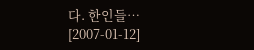다. 한인들…
[2007-01-12]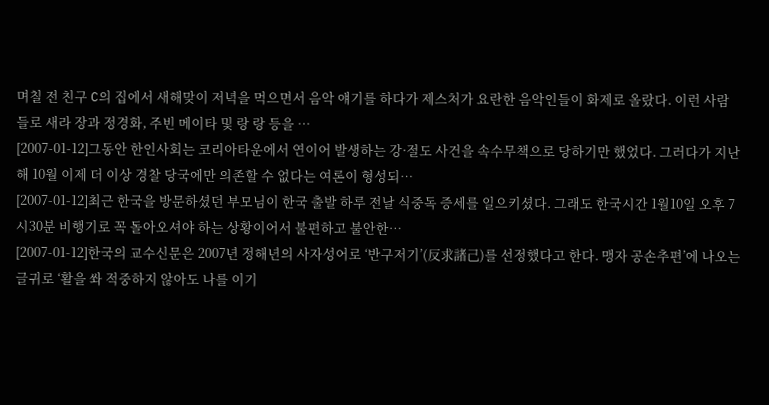며칠 전 친구 C의 집에서 새해맞이 저녁을 먹으면서 음악 얘기를 하다가 제스처가 요란한 음악인들이 화제로 올랐다. 이런 사람들로 새라 장과 정경화, 주빈 메이타 및 랑 랑 등을 …
[2007-01-12]그동안 한인사회는 코리아타운에서 연이어 발생하는 강·절도 사건을 속수무책으로 당하기만 했었다. 그러다가 지난해 10월 이제 더 이상 경찰 당국에만 의존할 수 없다는 여론이 형성되…
[2007-01-12]최근 한국을 방문하셨던 부모님이 한국 출발 하루 전날 식중독 증세를 일으키셨다. 그래도 한국시간 1월10일 오후 7시30분 비행기로 꼭 돌아오셔야 하는 상황이어서 불편하고 불안한…
[2007-01-12]한국의 교수신문은 2007년 정해년의 사자성어로 ‘반구저기’(反求諸己)를 선정했다고 한다. 맹자 공손추편’에 나오는 글귀로 ‘활을 쏴 적중하지 않아도 나를 이기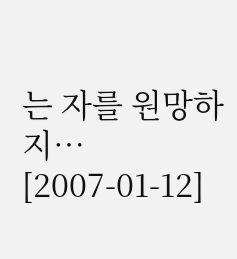는 자를 원망하지…
[2007-01-12]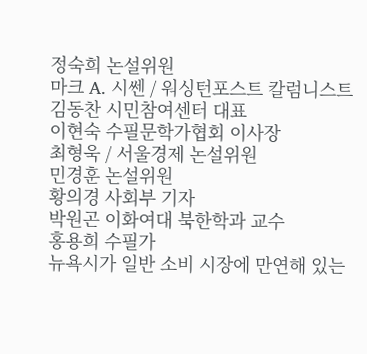정숙희 논설위원
마크 A. 시쎈 / 워싱턴포스트 칼럼니스트
김동찬 시민참여센터 대표
이현숙 수필문학가협회 이사장
최형욱 / 서울경제 논설위원
민경훈 논설위원
황의경 사회부 기자
박원곤 이화여대 북한학과 교수
홍용희 수필가
뉴욕시가 일반 소비 시장에 만연해 있는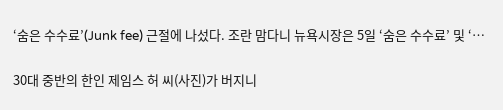‘숨은 수수료’(Junk fee) 근절에 나섰다. 조란 맘다니 뉴욕시장은 5일 ‘숨은 수수료’ 및 ‘…

30대 중반의 한인 제임스 허 씨(사진)가 버지니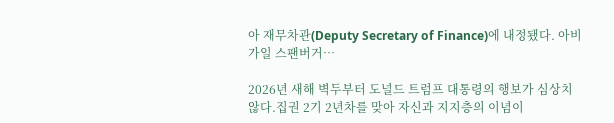아 재무차관(Deputy Secretary of Finance)에 내정됐다. 아비가일 스팬버거…

2026년 새해 벽두부터 도널드 트럼프 대통령의 행보가 심상치 않다.집권 2기 2년차를 맞아 자신과 지지층의 이념이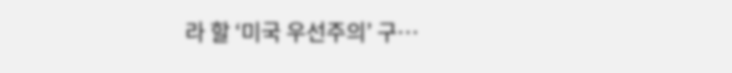라 할 ‘미국 우선주의’ 구…